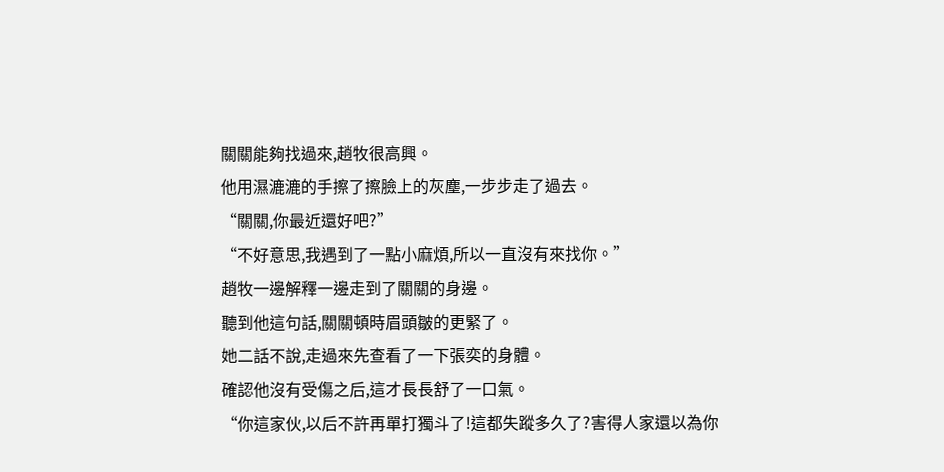關關能夠找過來,趙牧很高興。
他用濕漉漉的手擦了擦臉上的灰塵,一步步走了過去。
“關關,你最近還好吧?”
“不好意思,我遇到了一點小麻煩,所以一直沒有來找你。”
趙牧一邊解釋一邊走到了關關的身邊。
聽到他這句話,關關頓時眉頭皺的更緊了。
她二話不說,走過來先查看了一下張奕的身體。
確認他沒有受傷之后,這才長長舒了一口氣。
“你這家伙,以后不許再單打獨斗了!這都失蹤多久了?害得人家還以為你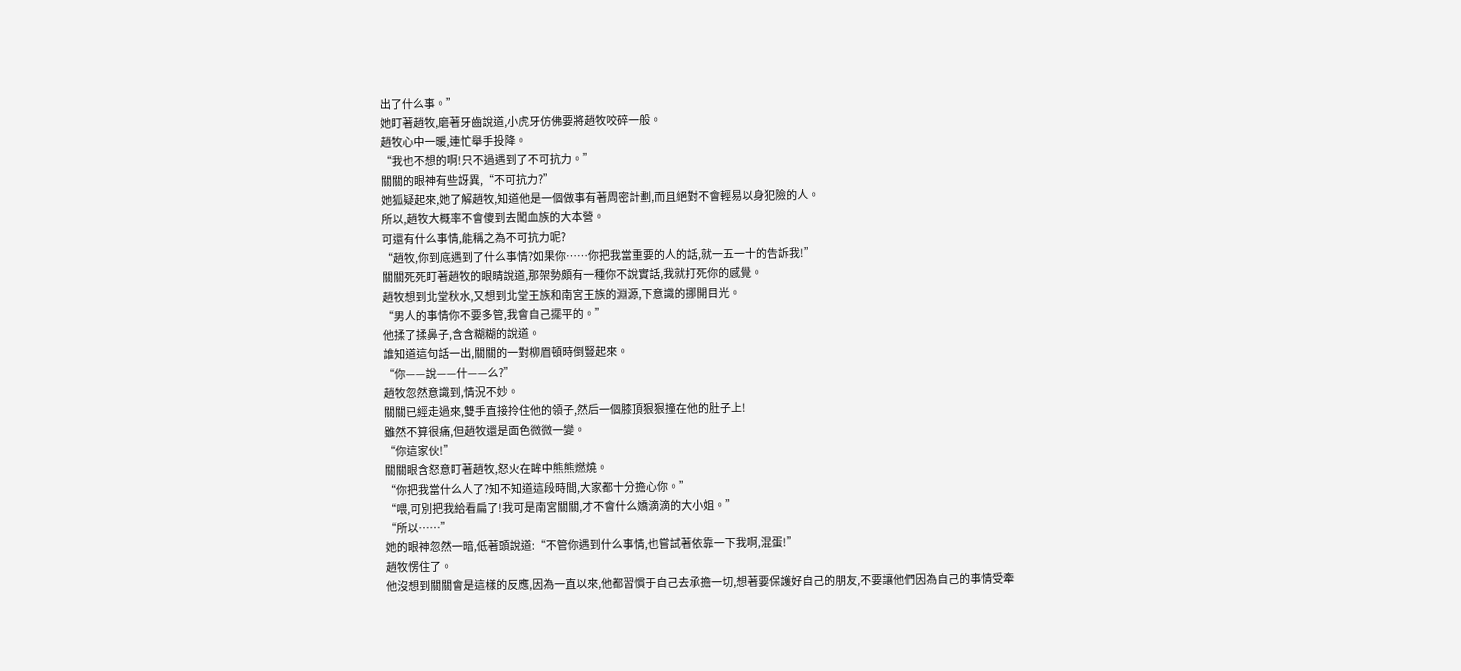出了什么事。”
她盯著趙牧,磨著牙齒說道,小虎牙仿佛要將趙牧咬碎一般。
趙牧心中一暖,連忙舉手投降。
“我也不想的啊!只不過遇到了不可抗力。”
關關的眼神有些訝異,“不可抗力?”
她狐疑起來,她了解趙牧,知道他是一個做事有著周密計劃,而且絕對不會輕易以身犯險的人。
所以,趙牧大概率不會傻到去闖血族的大本營。
可還有什么事情,能稱之為不可抗力呢?
“趙牧,你到底遇到了什么事情?如果你……你把我當重要的人的話,就一五一十的告訴我!”
關關死死盯著趙牧的眼睛說道,那架勢頗有一種你不說實話,我就打死你的感覺。
趙牧想到北堂秋水,又想到北堂王族和南宮王族的淵源,下意識的挪開目光。
“男人的事情你不要多管,我會自己擺平的。”
他揉了揉鼻子,含含糊糊的說道。
誰知道這句話一出,關關的一對柳眉頓時倒豎起來。
“你——說——什——么?”
趙牧忽然意識到,情況不妙。
關關已經走過來,雙手直接拎住他的領子,然后一個膝頂狠狠撞在他的肚子上!
雖然不算很痛,但趙牧還是面色微微一變。
“你這家伙!”
關關眼含怒意盯著趙牧,怒火在眸中熊熊燃燒。
“你把我當什么人了?知不知道這段時間,大家都十分擔心你。”
“喂,可別把我給看扁了!我可是南宮關關,才不會什么嬌滴滴的大小姐。”
“所以……”
她的眼神忽然一暗,低著頭說道:“不管你遇到什么事情,也嘗試著依靠一下我啊,混蛋!”
趙牧愣住了。
他沒想到關關會是這樣的反應,因為一直以來,他都習慣于自己去承擔一切,想著要保護好自己的朋友,不要讓他們因為自己的事情受牽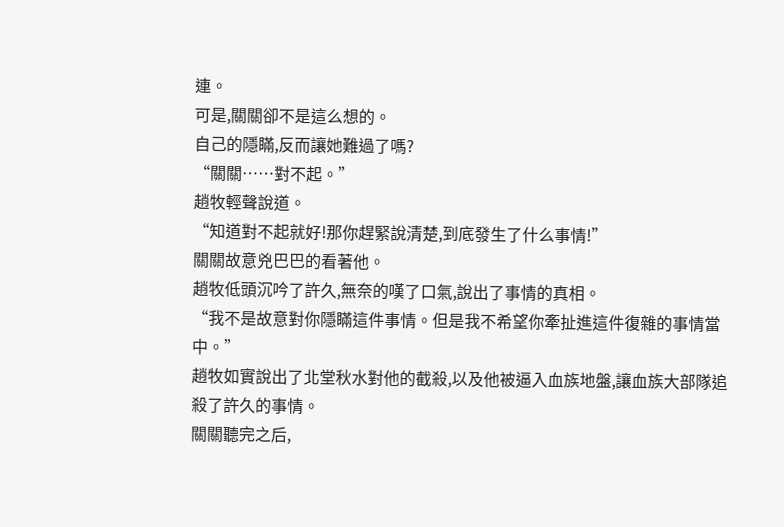連。
可是,關關卻不是這么想的。
自己的隱瞞,反而讓她難過了嗎?
“關關……對不起。”
趙牧輕聲說道。
“知道對不起就好!那你趕緊說清楚,到底發生了什么事情!”
關關故意兇巴巴的看著他。
趙牧低頭沉吟了許久,無奈的嘆了口氣,說出了事情的真相。
“我不是故意對你隱瞞這件事情。但是我不希望你牽扯進這件復雜的事情當中。”
趙牧如實說出了北堂秋水對他的截殺,以及他被逼入血族地盤,讓血族大部隊追殺了許久的事情。
關關聽完之后,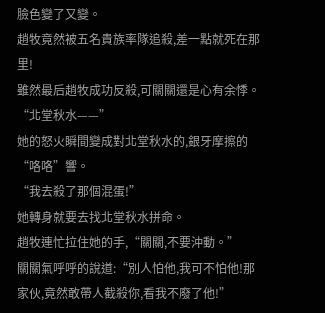臉色變了又變。
趙牧竟然被五名貴族率隊追殺,差一點就死在那里!
雖然最后趙牧成功反殺,可關關還是心有余悸。
“北堂秋水——”
她的怒火瞬間變成對北堂秋水的,銀牙摩擦的“咯咯”響。
“我去殺了那個混蛋!”
她轉身就要去找北堂秋水拼命。
趙牧連忙拉住她的手,“關關,不要沖動。”
關關氣呼呼的說道:“別人怕他,我可不怕他!那家伙,竟然敢帶人截殺你,看我不廢了他!”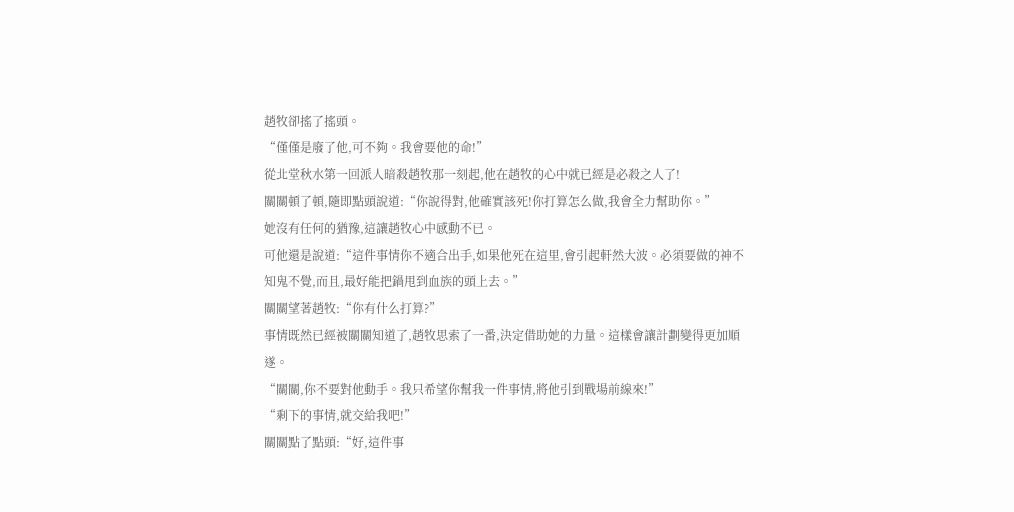趙牧卻搖了搖頭。
“僅僅是廢了他,可不夠。我會要他的命!”
從北堂秋水第一回派人暗殺趙牧那一刻起,他在趙牧的心中就已經是必殺之人了!
關關頓了頓,隨即點頭說道:“你說得對,他確實該死!你打算怎么做,我會全力幫助你。”
她沒有任何的猶豫,這讓趙牧心中感動不已。
可他還是說道:“這件事情你不適合出手,如果他死在這里,會引起軒然大波。必須要做的神不知鬼不覺,而且,最好能把鍋甩到血族的頭上去。”
關關望著趙牧:“你有什么打算?”
事情既然已經被關關知道了,趙牧思索了一番,決定借助她的力量。這樣會讓計劃變得更加順遂。
“關關,你不要對他動手。我只希望你幫我一件事情,將他引到戰場前線來!”
“剩下的事情,就交給我吧!”
關關點了點頭:“好,這件事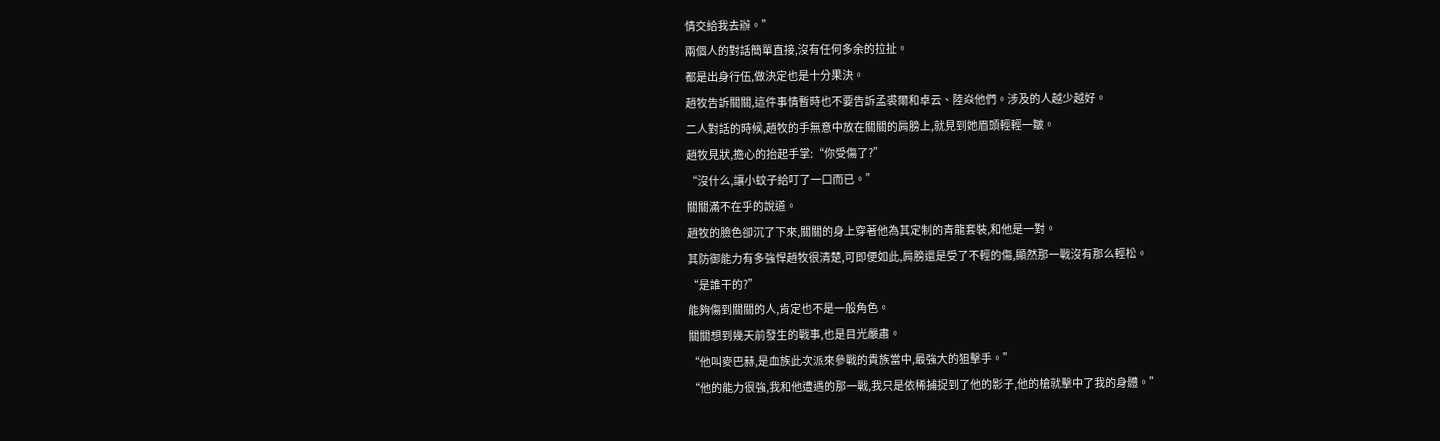情交給我去辦。”
兩個人的對話簡單直接,沒有任何多余的拉扯。
都是出身行伍,做決定也是十分果決。
趙牧告訴關關,這件事情暫時也不要告訴孟裘爾和卓云、陸焱他們。涉及的人越少越好。
二人對話的時候,趙牧的手無意中放在關關的肩膀上,就見到她眉頭輕輕一皺。
趙牧見狀,擔心的抬起手掌:“你受傷了?”
“沒什么,讓小蚊子給叮了一口而已。”
關關滿不在乎的說道。
趙牧的臉色卻沉了下來,關關的身上穿著他為其定制的青龍套裝,和他是一對。
其防御能力有多強悍趙牧很清楚,可即便如此,肩膀還是受了不輕的傷,顯然那一戰沒有那么輕松。
“是誰干的?”
能夠傷到關關的人,肯定也不是一般角色。
關關想到幾天前發生的戰事,也是目光嚴肅。
“他叫麥巴赫,是血族此次派來參戰的貴族當中,最強大的狙擊手。”
“他的能力很強,我和他遭遇的那一戰,我只是依稀捕捉到了他的影子,他的槍就擊中了我的身體。”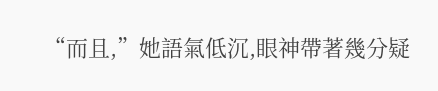“而且,”她語氣低沉,眼神帶著幾分疑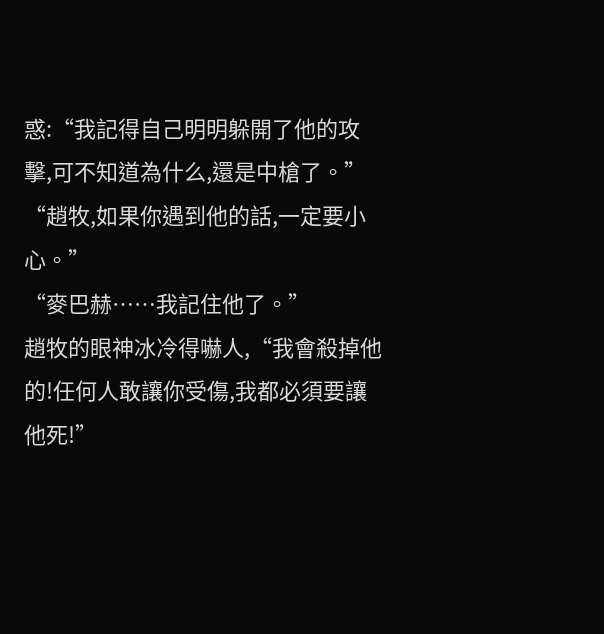惑:“我記得自己明明躲開了他的攻擊,可不知道為什么,還是中槍了。”
“趙牧,如果你遇到他的話,一定要小心。”
“麥巴赫……我記住他了。”
趙牧的眼神冰冷得嚇人,“我會殺掉他的!任何人敢讓你受傷,我都必須要讓他死!”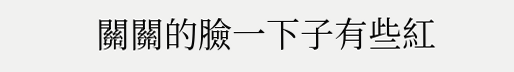關關的臉一下子有些紅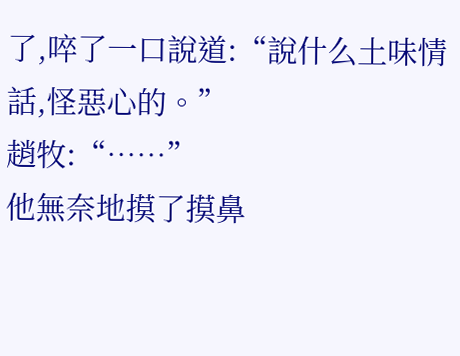了,啐了一口說道:“說什么土味情話,怪惡心的。”
趙牧:“……”
他無奈地摸了摸鼻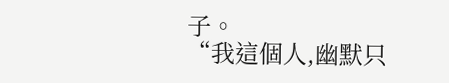子。
“我這個人,幽默只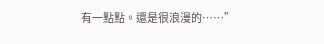有一點點。還是很浪漫的……”